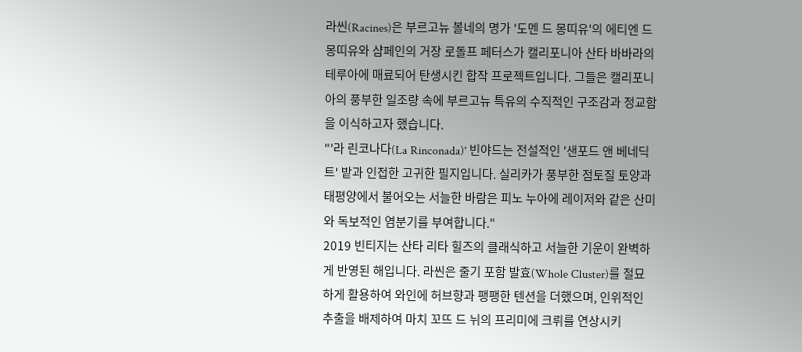라씬(Racines)은 부르고뉴 볼네의 명가 '도멘 드 몽띠유'의 에티엔 드 몽띠유와 샴페인의 거장 로돌프 페터스가 캘리포니아 산타 바바라의 테루아에 매료되어 탄생시킨 합작 프로젝트입니다. 그들은 캘리포니아의 풍부한 일조량 속에 부르고뉴 특유의 수직적인 구조감과 정교함을 이식하고자 했습니다.
"'라 린코나다(La Rinconada)' 빈야드는 전설적인 '샌포드 앤 베네딕트' 밭과 인접한 고귀한 필지입니다. 실리카가 풍부한 점토질 토양과 태평양에서 불어오는 서늘한 바람은 피노 누아에 레이저와 같은 산미와 독보적인 염분기를 부여합니다."
2019 빈티지는 산타 리타 힐즈의 클래식하고 서늘한 기운이 완벽하게 반영된 해입니다. 라씬은 줄기 포함 발효(Whole Cluster)를 절묘하게 활용하여 와인에 허브향과 팽팽한 텐션을 더했으며, 인위적인 추출을 배제하여 마치 꼬뜨 드 뉘의 프리미에 크뤼를 연상시키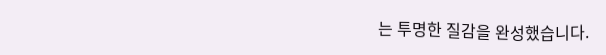는 투명한 질감을 완성했습니다.